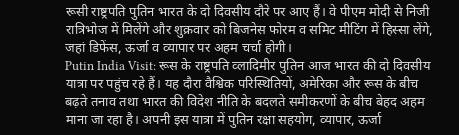रूसी राष्ट्रपति पुतिन भारत के दो दिवसीय दौरे पर आए हैं। वे पीएम मोदी से निजी रात्रिभोज में मिलेंगे और शुक्रवार को बिजनेस फोरम व समिट मीटिंग में हिस्सा लेंगे, जहां डिफेंस, ऊर्जा व व्यापार पर अहम चर्चा होगी।
Putin India Visit: रूस के राष्ट्रपति व्लादिमीर पुतिन आज भारत की दो दिवसीय यात्रा पर पहुंच रहे हैं। यह दौरा वैश्विक परिस्थितियों, अमेरिका और रूस के बीच बढ़ते तनाव तथा भारत की विदेश नीति के बदलते समीकरणों के बीच बेहद अहम माना जा रहा है। अपनी इस यात्रा में पुतिन रक्षा सहयोग, व्यापार, ऊर्जा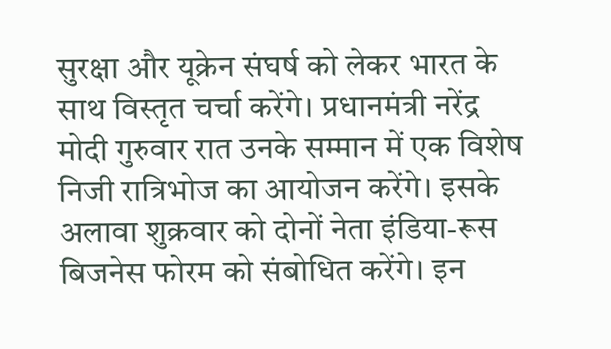सुरक्षा और यूक्रेन संघर्ष को लेकर भारत के साथ विस्तृत चर्चा करेंगे। प्रधानमंत्री नरेंद्र मोदी गुरुवार रात उनके सम्मान में एक विशेष निजी रात्रिभोज का आयोजन करेंगे। इसके अलावा शुक्रवार को दोनों नेता इंडिया-रूस बिजनेस फोरम को संबोधित करेंगे। इन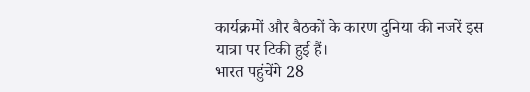कार्यक्रमों और बैठकों के कारण दुनिया की नजरें इस यात्रा पर टिकी हुई हैं।
भारत पहुंचेंगे 28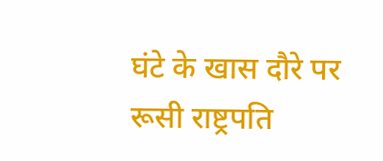घंटे के खास दौरे पर
रूसी राष्ट्रपति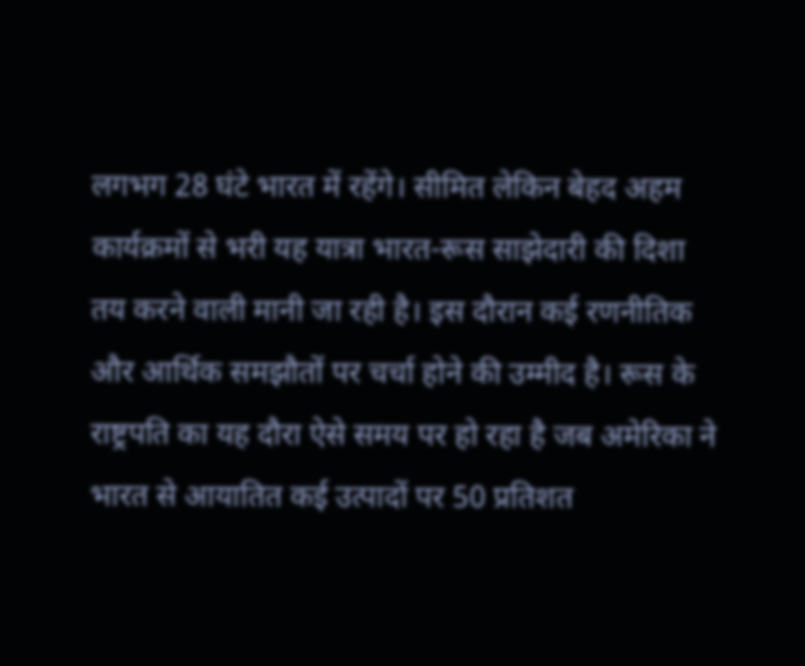लगभग 28 घंटे भारत में रहेंगे। सीमित लेकिन बेहद अहम कार्यक्रमों से भरी यह यात्रा भारत-रूस साझेदारी की दिशा तय करने वाली मानी जा रही है। इस दौरान कई रणनीतिक और आर्थिक समझौतों पर चर्चा होने की उम्मीद है। रूस के राष्ट्रपति का यह दौरा ऐसे समय पर हो रहा है जब अमेरिका ने भारत से आयातित कई उत्पादों पर 50 प्रतिशत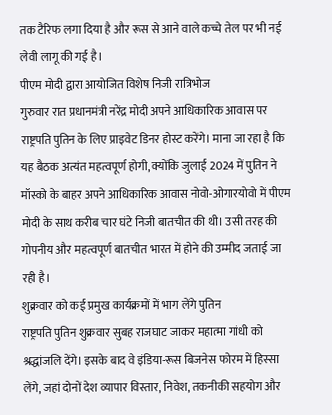तक टैरिफ लगा दिया है और रूस से आने वाले कच्चे तेल पर भी नई लेवी लागू की गई है।
पीएम मोदी द्वारा आयोजित विशेष निजी रात्रिभोज
गुरुवार रात प्रधानमंत्री नरेंद्र मोदी अपने आधिकारिक आवास पर राष्ट्रपति पुतिन के लिए प्राइवेट डिनर होस्ट करेंगे। माना जा रहा है कि यह बैठक अत्यंत महत्वपूर्ण होगी, क्योंकि जुलाई 2024 में पुतिन ने मॉस्को के बाहर अपने आधिकारिक आवास नोवो-ओगारयोवो में पीएम मोदी के साथ करीब चार घंटे निजी बातचीत की थी। उसी तरह की गोपनीय और महत्वपूर्ण बातचीत भारत में होने की उम्मीद जताई जा रही है।
शुक्रवार को कई प्रमुख कार्यक्रमों में भाग लेंगे पुतिन
राष्ट्रपति पुतिन शुक्रवार सुबह राजघाट जाकर महात्मा गांधी को श्रद्धांजलि देंगे। इसके बाद वे इंडिया-रूस बिजनेस फोरम में हिस्सा लेंगे, जहां दोनों देश व्यापार विस्तार, निवेश, तकनीकी सहयोग और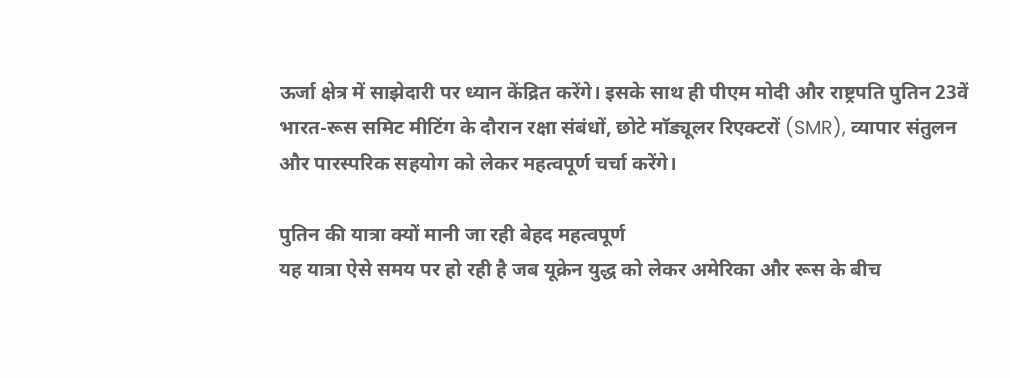ऊर्जा क्षेत्र में साझेदारी पर ध्यान केंद्रित करेंगे। इसके साथ ही पीएम मोदी और राष्ट्रपति पुतिन 23वें भारत-रूस समिट मीटिंग के दौरान रक्षा संबंधों, छोटे मॉड्यूलर रिएक्टरों (SMR), व्यापार संतुलन और पारस्परिक सहयोग को लेकर महत्वपूर्ण चर्चा करेंगे।

पुतिन की यात्रा क्यों मानी जा रही बेहद महत्वपूर्ण
यह यात्रा ऐसे समय पर हो रही है जब यूक्रेन युद्ध को लेकर अमेरिका और रूस के बीच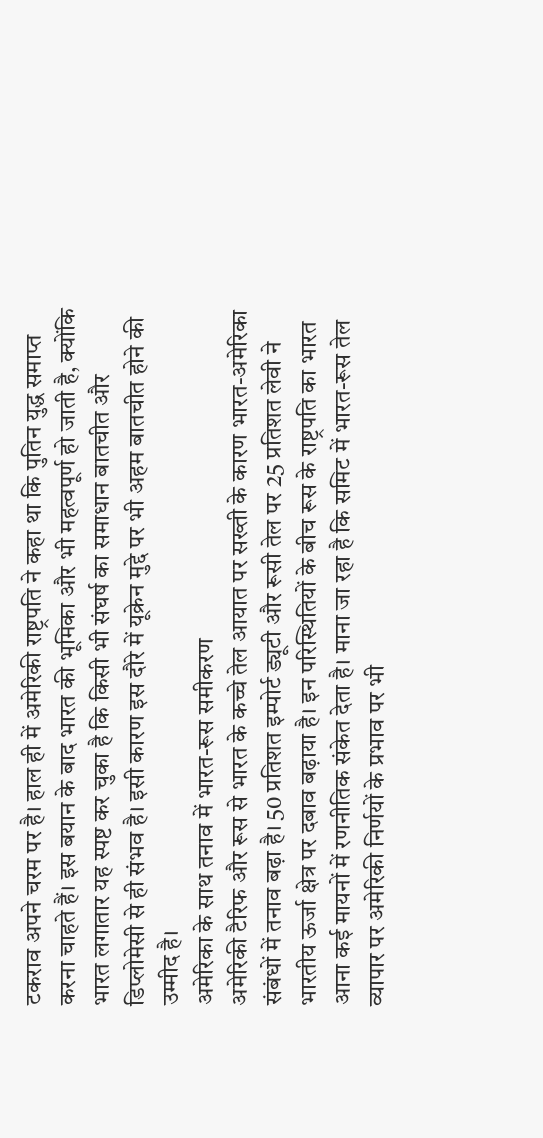टकराव अपने चरम पर है। हाल ही में अमेरिकी राष्ट्रपति ने कहा था कि पुतिन युद्ध समाप्त करना चाहते हैं। इस बयान के बाद भारत की भूमिका और भी महत्वपूर्ण हो जाती है, क्योंकि भारत लगातार यह स्पष्ट कर चुका है कि किसी भी संघर्ष का समाधान बातचीत और डिप्लोमेसी से ही संभव है। इसी कारण इस दौरे में यूक्रेन मुद्दे पर भी अहम बातचीत होने की उम्मीद है।
अमेरिका के साथ तनाव में भारत-रूस समीकरण
अमेरिकी टैरिफ और रूस से भारत के कच्चे तेल आयात पर सख्ती के कारण भारत-अमेरिका संबंधों में तनाव बढ़ा है। 50 प्रतिशत इम्पोर्ट ड्यूटी और रूसी तेल पर 25 प्रतिशत लेवी ने भारतीय ऊर्जा क्षेत्र पर दबाव बढ़ाया है। इन परिस्थितियों के बीच रूस के राष्ट्रपति का भारत आना कई मायनों में रणनीतिक संकेत देता है। माना जा रहा है कि समिट में भारत-रूस तेल व्यापार पर अमेरिकी निर्णयों के प्रभाव पर भी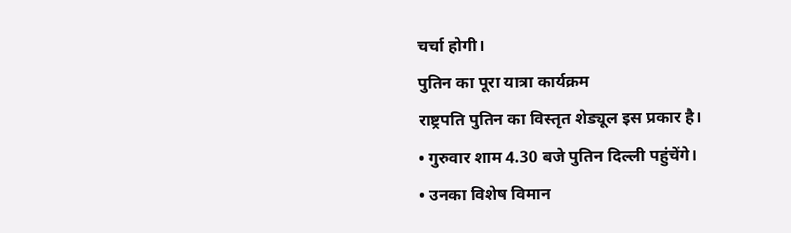चर्चा होगी।
पुतिन का पूरा यात्रा कार्यक्रम
राष्ट्रपति पुतिन का विस्तृत शेड्यूल इस प्रकार है।
• गुरुवार शाम 4.30 बजे पुतिन दिल्ली पहुंचेंगे।
• उनका विशेष विमान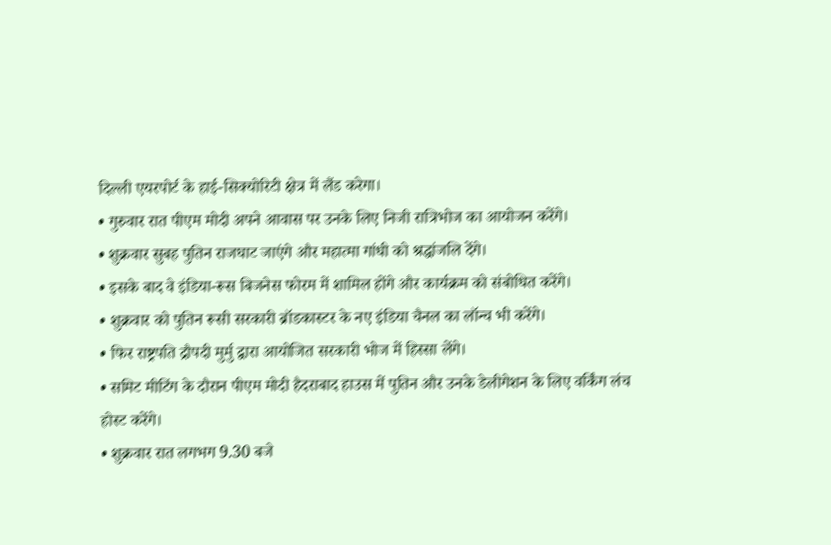दिल्ली एयरपोर्ट के हाई-सिक्योरिटी क्षेत्र में लैंड करेगा।
• गुरुवार रात पीएम मोदी अपने आवास पर उनके लिए निजी रात्रिभोज का आयोजन करेंगे।
• शुक्रवार सुबह पुतिन राजघाट जाएंगे और महात्मा गांधी को श्रद्धांजलि देंगे।
• इसके बाद वे इंडिया-रूस बिजनेस फोरम में शामिल होंगे और कार्यक्रम को संबोधित करेंगे।
• शुक्रवार को पुतिन रूसी सरकारी ब्रॉडकास्टर के नए इंडिया चैनल का लॉन्च भी करेंगे।
• फिर राष्ट्रपति द्रौपदी मुर्मु द्वारा आयोजित सरकारी भोज में हिस्सा लेंगे।
• समिट मीटिंग के दौरान पीएम मोदी हैदराबाद हाउस में पुतिन और उनके डेलीगेशन के लिए वर्किंग लंच होस्ट करेंगे।
• शुक्रवार रात लगभग 9.30 बजे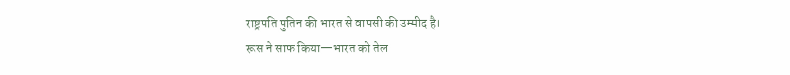राष्ट्रपति पुतिन की भारत से वापसी की उम्मीद है।
रूस ने साफ किया—भारत को तेल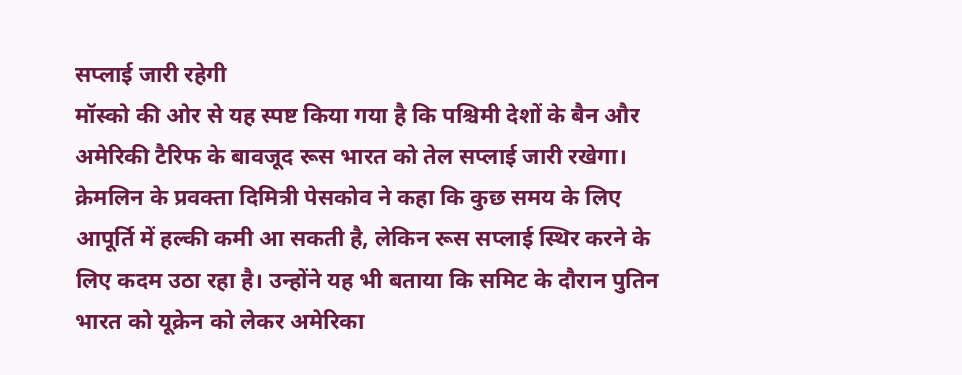सप्लाई जारी रहेगी
मॉस्को की ओर से यह स्पष्ट किया गया है कि पश्चिमी देशों के बैन और अमेरिकी टैरिफ के बावजूद रूस भारत को तेल सप्लाई जारी रखेगा। क्रेमलिन के प्रवक्ता दिमित्री पेसकोव ने कहा कि कुछ समय के लिए आपूर्ति में हल्की कमी आ सकती है, लेकिन रूस सप्लाई स्थिर करने के लिए कदम उठा रहा है। उन्होंने यह भी बताया कि समिट के दौरान पुतिन भारत को यूक्रेन को लेकर अमेरिका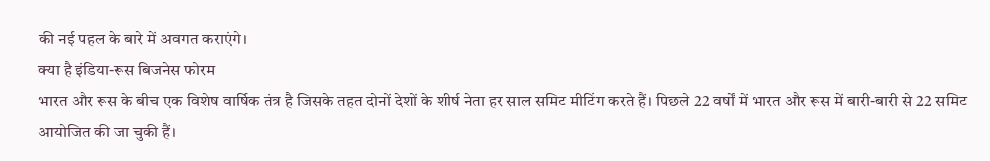की नई पहल के बारे में अवगत कराएंगे।
क्या है इंडिया-रूस बिजनेस फोरम
भारत और रूस के बीच एक विशेष वार्षिक तंत्र है जिसके तहत दोनों देशों के शीर्ष नेता हर साल समिट मीटिंग करते हैं। पिछले 22 वर्षों में भारत और रूस में बारी-बारी से 22 समिट आयोजित की जा चुकी हैं।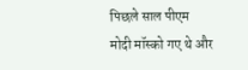पिछले साल पीएम मोदी मॉस्को गए थे और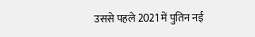उससे पहले 2021 में पुतिन नई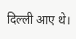दिल्ली आए थे।